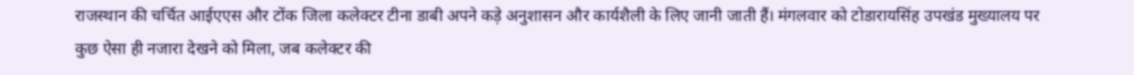राजस्थान की चर्चित आईएएस और टोंक जिला कलेक्टर टीना डाबी अपने कड़े अनुशासन और कार्यशैली के लिए जानी जाती हैं। मंगलवार को टोडारायसिंह उपखंड मुख्यालय पर कुछ ऐसा ही नजारा देखने को मिला, जब कलेक्टर की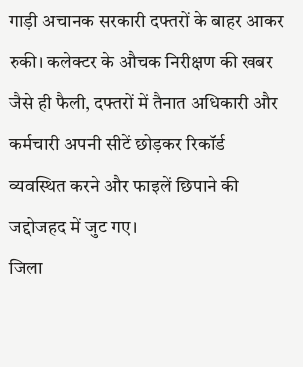गाड़ी अचानक सरकारी दफ्तरों के बाहर आकर रुकी। कलेक्टर के औचक निरीक्षण की खबर जैसे ही फैली, दफ्तरों में तैनात अधिकारी और कर्मचारी अपनी सीटें छोड़कर रिकॉर्ड व्यवस्थित करने और फाइलें छिपाने की जद्दोजहद में जुट गए।
जिला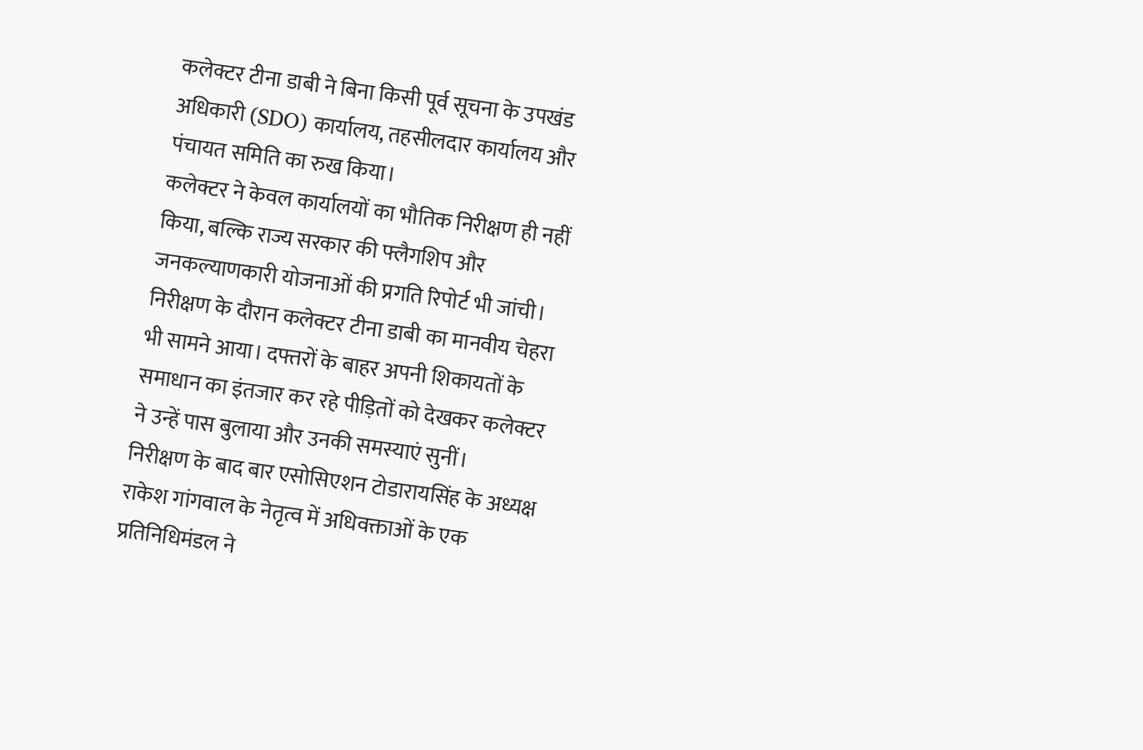कलेक्टर टीना डाबी ने बिना किसी पूर्व सूचना के उपखंड अधिकारी (SDO) कार्यालय, तहसीलदार कार्यालय और पंचायत समिति का रुख किया।
कलेक्टर ने केवल कार्यालयों का भौतिक निरीक्षण ही नहीं किया, बल्कि राज्य सरकार की फ्लैगशिप और जनकल्याणकारी योजनाओं की प्रगति रिपोर्ट भी जांची।
निरीक्षण के दौरान कलेक्टर टीना डाबी का मानवीय चेहरा भी सामने आया। दफ्तरों के बाहर अपनी शिकायतों के समाधान का इंतजार कर रहे पीड़ितों को देखकर कलेक्टर ने उन्हें पास बुलाया और उनकी समस्याएं सुनीं।
निरीक्षण के बाद बार एसोसिएशन टोडारायसिंह के अध्यक्ष राकेश गांगवाल के नेतृत्व में अधिवक्ताओं के एक प्रतिनिधिमंडल ने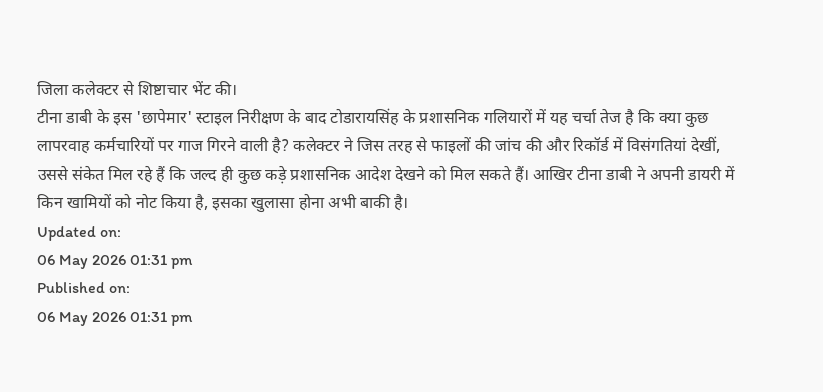जिला कलेक्टर से शिष्टाचार भेंट की।
टीना डाबी के इस 'छापेमार' स्टाइल निरीक्षण के बाद टोडारायसिंह के प्रशासनिक गलियारों में यह चर्चा तेज है कि क्या कुछ लापरवाह कर्मचारियों पर गाज गिरने वाली है? कलेक्टर ने जिस तरह से फाइलों की जांच की और रिकॉर्ड में विसंगतियां देखीं, उससे संकेत मिल रहे हैं कि जल्द ही कुछ कड़े प्रशासनिक आदेश देखने को मिल सकते हैं। आखिर टीना डाबी ने अपनी डायरी में किन खामियों को नोट किया है, इसका खुलासा होना अभी बाकी है।
Updated on:
06 May 2026 01:31 pm
Published on:
06 May 2026 01:31 pm